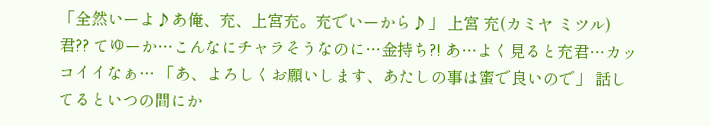「全然いーよ♪あ俺、充、上宮充。充でいーから♪」 上宮 充(カミヤ ミツル)君?? てゆーか…こんなにチャラそうなのに…金持ち?! あ…よく見ると充君…カッコイイなぁ… 「あ、よろしくお願いします、あたしの事は蜜で良いので」 話してるといつの間にか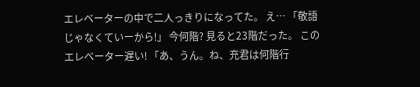エレベーターの中で二人っきりになってた。 え… 「敬語じゃなくていーから!」 今何階? 見ると23階だった。 このエレベーター遅い! 「あ、うん。ね、充君は何階行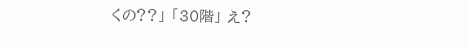くの??」 「30階」 え?